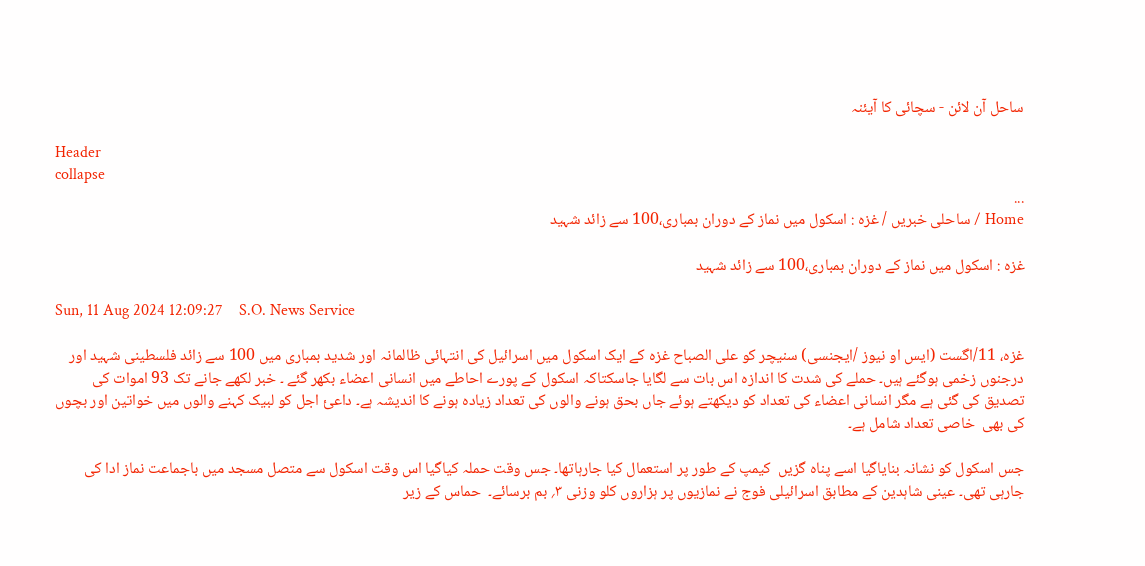ساحل آن لائن - سچائی کا آیئنہ

Header
collapse
...
Home / ساحلی خبریں / غزہ : اسکول میں نماز کے دوران بمباری،100 سے زائد شہید

غزہ : اسکول میں نماز کے دوران بمباری،100 سے زائد شہید

Sun, 11 Aug 2024 12:09:27    S.O. News Service

غزہ، 11/اگست (ایس او نیوز /ایجنسی) سنیچر کو علی الصباح غزہ کے ایک اسکول میں اسرائیل کی انتہائی ظالمانہ اور شدید بمباری میں 100 سے زائد فلسطینی شہید اور درجنوں زخمی ہوگئے ہیں۔ حملے کی شدت کا اندازہ اس بات سے لگایا جاسکتاکہ اسکول کے پورے احاطے میں انسانی اعضاء بکھر گئے ۔ خبر لکھے جانے تک 93 اموات کی تصدیق کی گئی ہے مگر انسانی اعضاء کی تعداد کو دیکھتے ہوئے جاں بحق ہونے والوں کی تعداد زیادہ ہونے کا اندیشہ ہے۔ داعیٔ اجل کو لبیک کہنے والوں میں خواتین اور بچوں  کی بھی  خاصی تعداد شامل ہے۔

جس اسکول کو نشانہ بنایاگیا اسے پناہ گزیں  کیمپ کے طور پر استعمال کیا جارہاتھا۔ جس وقت حملہ کیاگیا اس وقت اسکول سے متصل مسجد میں باجماعت نماز ادا کی جارہی تھی۔ عینی شاہدین کے مطابق اسرائیلی فوج نے نمازیوں پر ہزاروں کلو وزنی ۳؍ بم برسائے۔  حماس کے زیر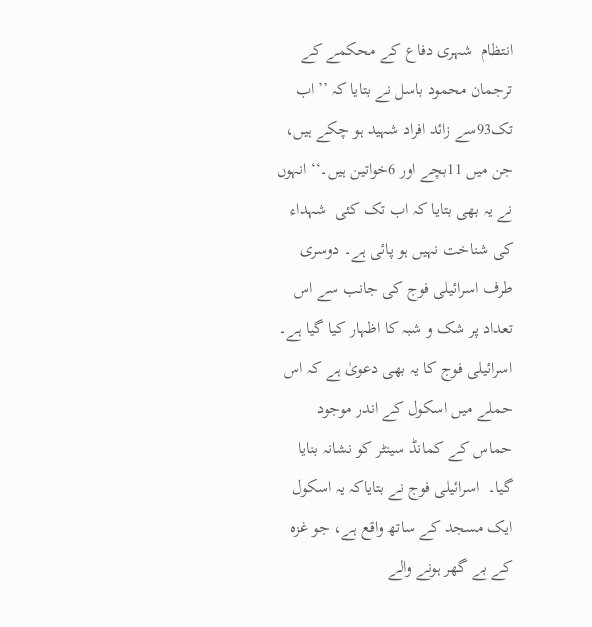انتظام  شہری دفاع کے محکمے کے ترجمان محمود باسل نے بتایا کہ ’’اب تک93سے زائد افراد شہید ہو چکے ہیں، جن میں 11بچے اور 6خواتین ہیں۔‘‘ انہوں نے یہ بھی بتایا کہ اب تک کئی  شہداء کی شناخت نہیں ہو پائی ہے۔ دوسری طرف اسرائیلی فوج کی جانب سے اس تعداد پر شک و شبہ کا اظہار کیا گیا ہے۔ اسرائیلی فوج کا یہ بھی دعویٰ ہے کہ اس حملے میں اسکول کے اندر موجود حماس کے کمانڈ سینٹر کو نشانہ بنایا گیا۔  اسرائیلی فوج نے بتایاکہ یہ اسکول ایک مسجد کے ساتھ واقع ہے، جو غزہ   کے بے گھر ہونے والے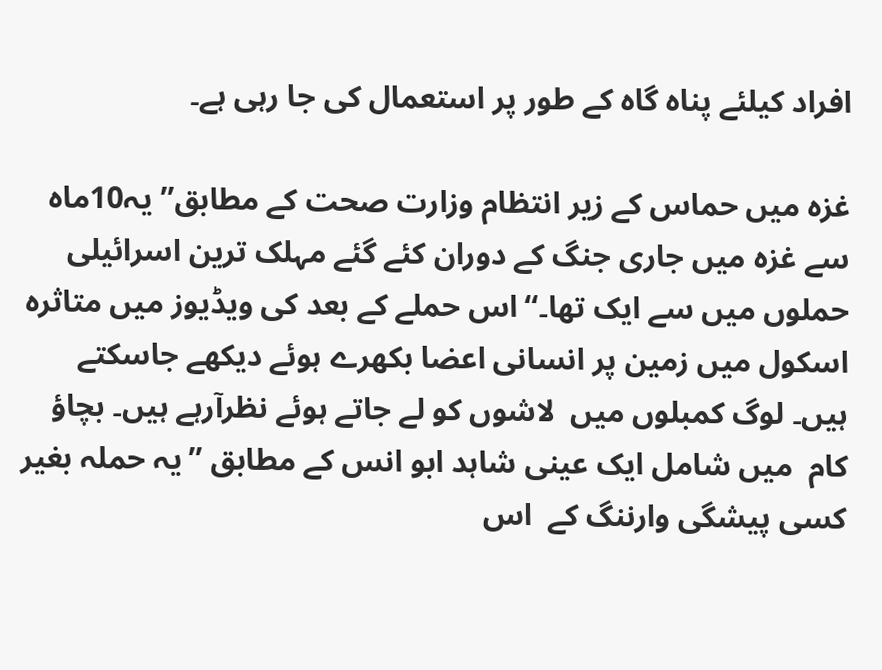افراد کیلئے پناہ گاہ کے طور پر استعمال کی جا رہی ہے۔

غزہ میں حماس کے زیر انتظام وزارت صحت کے مطابق’’ یہ10ماہ سے غزہ میں جاری جنگ کے دوران کئے گئے مہلک ترین اسرائیلی حملوں میں سے ایک تھا۔‘‘اس حملے کے بعد کی ویڈیوز میں متاثرہ اسکول میں زمین پر انسانی اعضا بکھرے ہوئے دیکھے جاسکتے ہیں۔ لوگ کمبلوں میں  لاشوں کو لے جاتے ہوئے نظرآرہے ہیں۔ بچاؤ کام  میں شامل ایک عینی شاہد ابو انس کے مطابق ’’یہ حملہ بغیر کسی پیشگی وارننگ کے  اس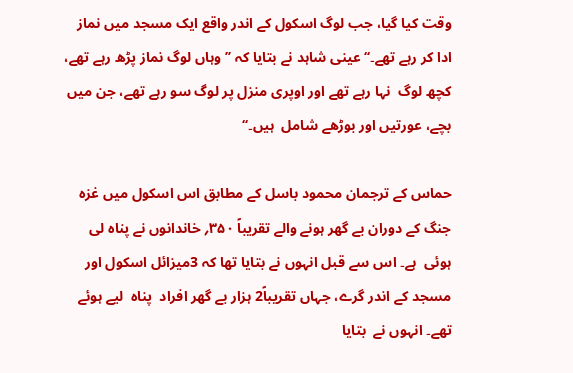وقت کیا گیا، جب لوگ اسکول کے اندر واقع ایک مسجد میں نماز ادا کر رہے تھے۔‘‘ عینی شاہد نے بتایا کہ ’’وہاں لوگ نماز پڑھ رہے تھے، کچھ لوگ  نہا رہے تھے اور اوپری منزل پر لوگ سو رہے تھے، جن میں بچے، عورتیں اور بوڑھے شامل  ہیں۔‘‘

حماس کے ترجمان محمود باسل کے مطابق اس اسکول میں غزہ جنگ کے دوران بے گھر ہونے والے تقریباً ۳۵۰؍ خاندانوں نے پناہ لی ہوئی  ہے۔ اس سے قبل انہوں نے بتایا تھا کہ 3میزائل اسکول اور مسجد کے اندر گرے، جہاں تقریباً2 ہزار بے گھر افراد  پناہ  لیے ہوئے تھے۔ انہوں نے  بتایا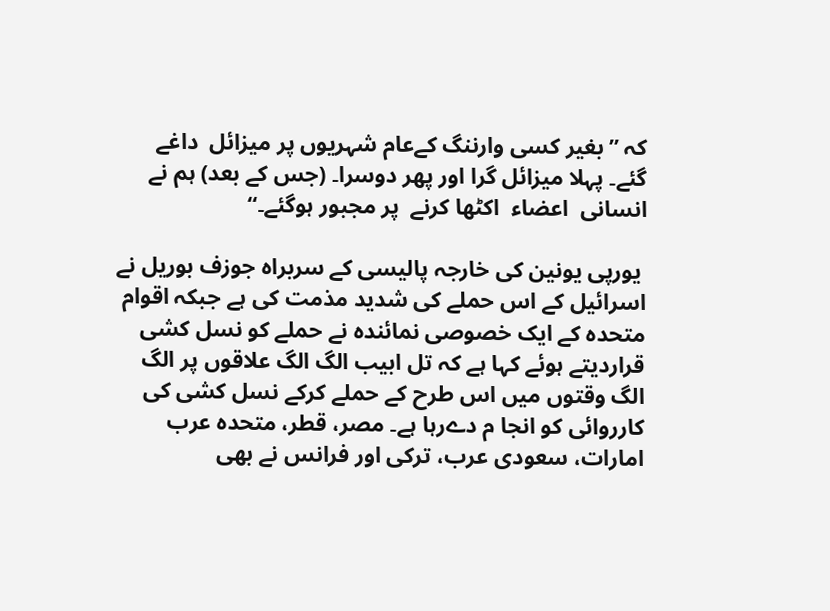کہ ’’بغیر کسی وارننگ کےعام شہریوں پر میزائل  داغے گئے۔ پہلا میزائل گرا اور پھر دوسرا۔ (جس کے بعد) ہم نے انسانی  اعضاء  اکٹھا کرنے  پر مجبور ہوگئے۔‘‘

 یورپی یونین کی خارجہ پالیسی کے سربراہ جوزف بوریل نے اسرائیل کے اس حملے کی شدید مذمت کی ہے جبکہ اقوام متحدہ کے ایک خصوصی نمائندہ نے حملے کو نسل کشی قراردیتے ہوئے کہا ہے کہ تل ابیب الگ الگ علاقوں پر الگ الگ وقتوں میں اس طرح کے حملے کرکے نسل کشی کی کارروائی کو انجا م دےرہا ہے۔ مصر، قطر، متحدہ عرب امارات، سعودی عرب، ترکی اور فرانس نے بھی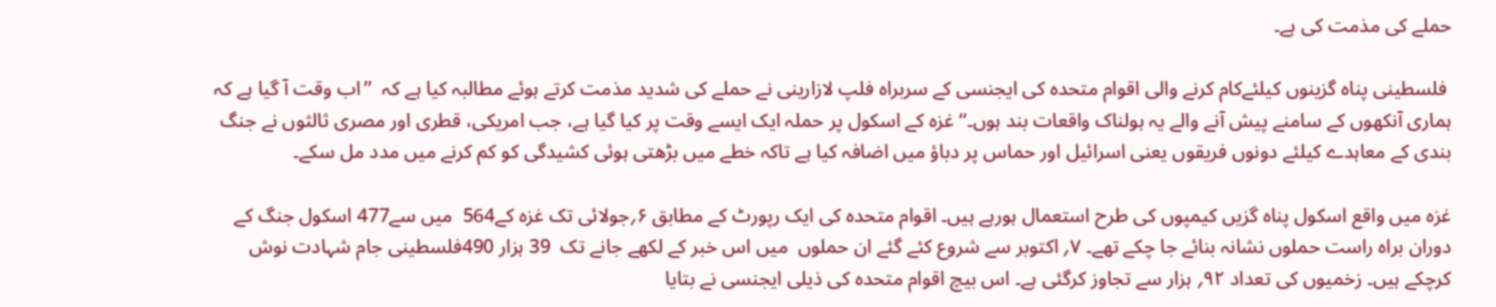حملے کی مذمت کی ہے۔

 فلسطینی پناہ گزینوں کیلئےکام کرنے والی اقوام متحدہ کی ایجنسی کے سربراہ فلپ لازارینی نے حملے کی شدید مذمت کرتے ہوئے مطالبہ کیا ہے کہ  ’’اب وقت آ گیا ہے کہ ہماری آنکھوں کے سامنے پیش آنے والے یہ ہولناک واقعات بند ہوں۔‘‘ غزہ کے اسکول پر حملہ ایک ایسے وقت پر کیا گیا ہے، جب امریکی، قطری اور مصری ثالثوں نے جنگ بندی کے معاہدے کیلئے دونوں فریقوں یعنی اسرائیل اور حماس پر دباؤ میں اضافہ کیا ہے تاکہ خطے میں بڑھتی ہوئی کشیدگی کو کم کرنے میں مدد مل سکے۔

غزہ میں واقع اسکول پناہ گزیں کیمپوں کی طرح استعمال ہورہے ہیں۔ اقوام متحدہ کی ایک رپورٹ کے مطابق ۶؍جولائی تک غزہ کے564  میں سے477 اسکول جنگ کے دوران براہ راست حملوں نشانہ بنائے جا چکے تھے۔ ۷؍ اکتوبر سے شروع کئے گئے ان حملوں  میں اس خبر کے لکھے جانے تک  39 ہزار 490فلسطینی جام شہادت نوش کرچکے ہیں۔ زخمیوں کی تعداد ۹۲؍ ہزار سے تجاوز کرگئی ہے۔ اس بیچ اقوام متحدہ کی ذیلی ایجنسی نے بتایا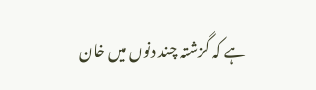ہے کہ گزشتہ چند دنوں میں خان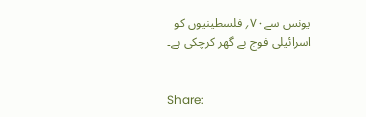یونس سے۷۰؍ فلسطینیوں کو اسرائیلی فوج بے گھر کرچکی ہے۔


Share: